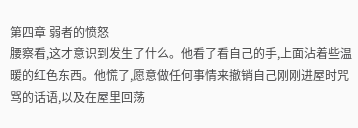第四章 弱者的愤怒
腰察看,这才意识到发生了什么。他看了看自己的手,上面沾着些温暖的红色东西。他慌了,愿意做任何事情来撤销自己刚刚进屋时咒骂的话语,以及在屋里回荡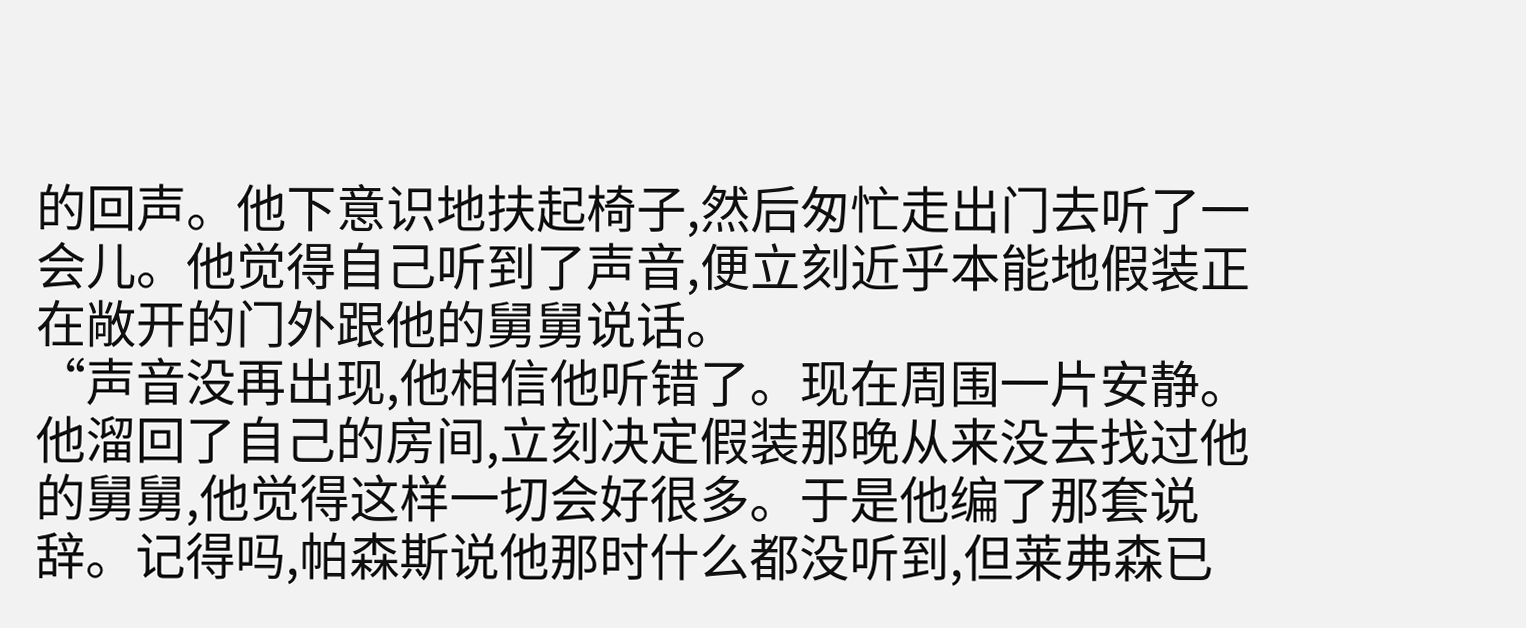的回声。他下意识地扶起椅子,然后匆忙走出门去听了一会儿。他觉得自己听到了声音,便立刻近乎本能地假装正在敞开的门外跟他的舅舅说话。
“声音没再出现,他相信他听错了。现在周围一片安静。他溜回了自己的房间,立刻决定假装那晚从来没去找过他的舅舅,他觉得这样一切会好很多。于是他编了那套说辞。记得吗,帕森斯说他那时什么都没听到,但莱弗森已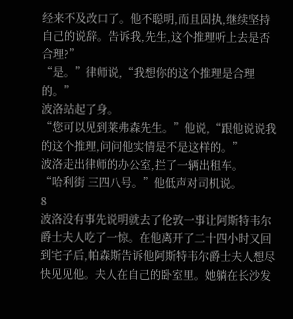经来不及改口了。他不聪明,而且固执,继续坚持自己的说辞。告诉我,先生,这个推理听上去是否合理?”
“是。”律师说,“我想你的这个推理是合理的。”
波洛站起了身。
“您可以见到莱弗森先生。”他说,“跟他说说我的这个推理,问问他实情是不是这样的。”
波洛走出律师的办公室,拦了一辆出租车。
“哈利街 三四八号。”他低声对司机说。
8
波洛没有事先说明就去了伦敦一事让阿斯特韦尔爵士夫人吃了一惊。在他离开了二十四小时又回到宅子后,帕森斯告诉他阿斯特韦尔爵士夫人想尽快见见他。夫人在自己的卧室里。她躺在长沙发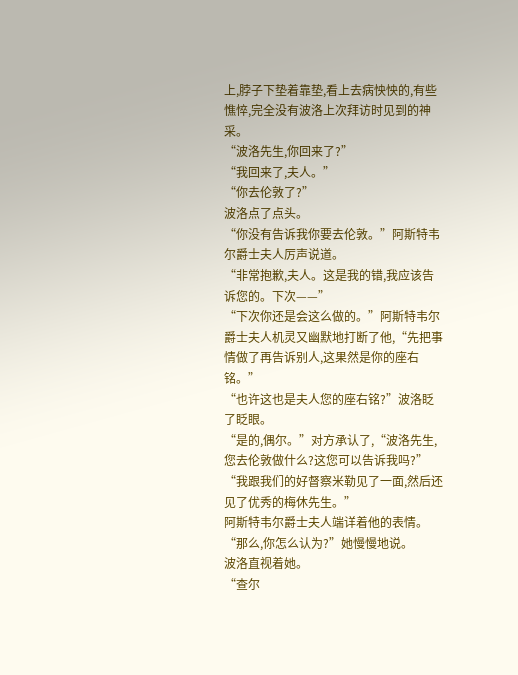上,脖子下垫着靠垫,看上去病怏怏的,有些憔悴,完全没有波洛上次拜访时见到的神采。
“波洛先生,你回来了?”
“我回来了,夫人。”
“你去伦敦了?”
波洛点了点头。
“你没有告诉我你要去伦敦。”阿斯特韦尔爵士夫人厉声说道。
“非常抱歉,夫人。这是我的错,我应该告诉您的。下次——”
“下次你还是会这么做的。”阿斯特韦尔爵士夫人机灵又幽默地打断了他,“先把事情做了再告诉别人,这果然是你的座右铭。”
“也许这也是夫人您的座右铭?”波洛眨了眨眼。
“是的,偶尔。”对方承认了,“波洛先生,您去伦敦做什么?这您可以告诉我吗?”
“我跟我们的好督察米勒见了一面,然后还见了优秀的梅休先生。”
阿斯特韦尔爵士夫人端详着他的表情。
“那么,你怎么认为?”她慢慢地说。
波洛直视着她。
“查尔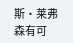斯·莱弗森有可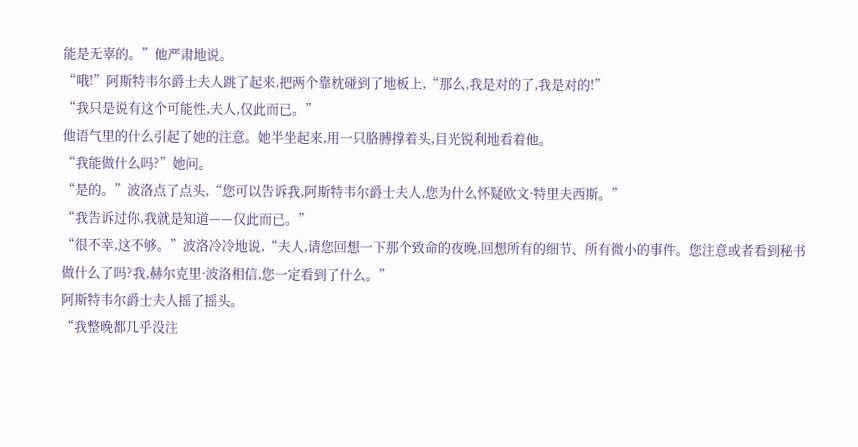能是无辜的。”他严肃地说。
“哦!”阿斯特韦尔爵士夫人跳了起来,把两个靠枕碰到了地板上,“那么,我是对的了,我是对的!”
“我只是说有这个可能性,夫人,仅此而已。”
他语气里的什么引起了她的注意。她半坐起来,用一只胳膊撑着头,目光锐利地看着他。
“我能做什么吗?”她问。
“是的。”波洛点了点头,“您可以告诉我,阿斯特韦尔爵士夫人,您为什么怀疑欧文·特里夫西斯。”
“我告诉过你,我就是知道——仅此而已。”
“很不幸,这不够。”波洛冷冷地说,“夫人,请您回想一下那个致命的夜晚,回想所有的细节、所有微小的事件。您注意或者看到秘书做什么了吗?我,赫尔克里·波洛相信,您一定看到了什么。”
阿斯特韦尔爵士夫人摇了摇头。
“我整晚都几乎没注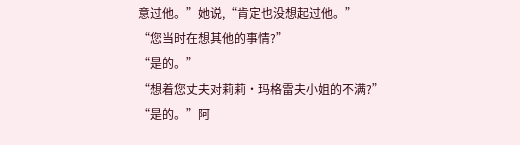意过他。”她说,“肯定也没想起过他。”
“您当时在想其他的事情?”
“是的。”
“想着您丈夫对莉莉·玛格雷夫小姐的不满?”
“是的。”阿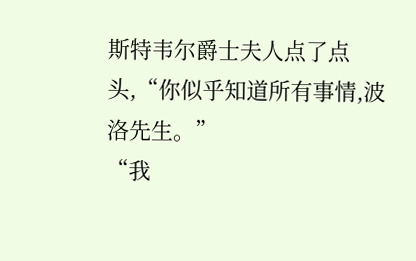斯特韦尔爵士夫人点了点头,“你似乎知道所有事情,波洛先生。”
“我